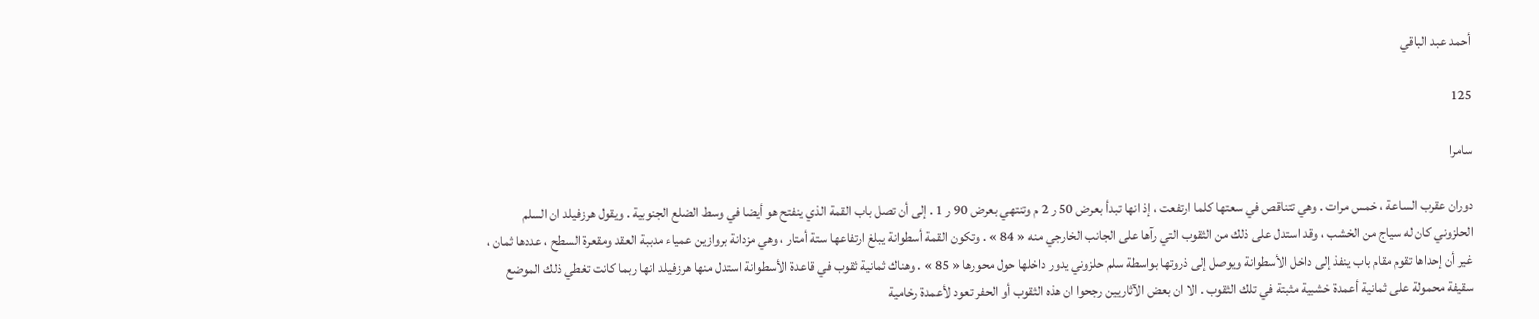أحمد عبد الباقي

125

سامرا

دوران عقرب الساعة ، خمس مرات . وهي تتناقص في سعتها كلما ارتفعت ، إذ انها تبدأ بعرض 50 ر 2 م وتنتهي بعرض 90 ر 1 . إلى أن تصل باب القمة الذي ينفتح هو أيضا في وسط الضلع الجنوبية . ويقول هرزفيلد ان السلم الحلزوني كان له سياج من الخشب ، وقد استدل على ذلك من الثقوب التي رآها على الجانب الخارجي منه « 84 » . وتكون القمة أسطوانة يبلغ ارتفاعها ستة أمتار ، وهي مزدانة بروازين عمياء مدببة العقد ومقعرة السطح ، عددها ثمان ، غير أن إحداها تقوم مقام باب ينفذ إلى داخل الأسطوانة ويوصل إلى ذروتها بواسطة سلم حلزوني يدور داخلها حول محورها « 85 » . وهناك ثمانية ثقوب في قاعدة الأسطوانة استدل منها هرزفيلد انها ربما كانت تغطي ذلك الموضع سقيفة محمولة على ثمانية أعمدة خشبية مثبتة في تلك الثقوب . الا ان بعض الآثاريين رجحوا ان هذه الثقوب أو الحفر تعود لأعمدة رخامية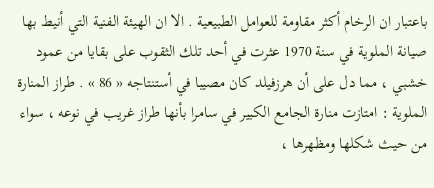باعتبار ان الرخام أكثر مقاومة للعوامل الطبيعية . الا ان الهيئة الفنية التي أنيط بها صيانة الملوية في سنة 1970 عثرت في أحد تلك الثقوب على بقايا من عمود خشبي ، مما دل على أن هرزفيلد كان مصيبا في أستنتاجه « 86 » . طراز المنارة الملوية : امتازت منارة الجامع الكبير في سامرا بأنها طراز غريب في نوعه ، سواء من حيث شكلها ومظهرها ،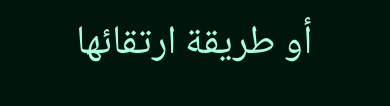أو طريقة ارتقائها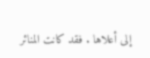إلى أعلاها . فقد كانت المنائر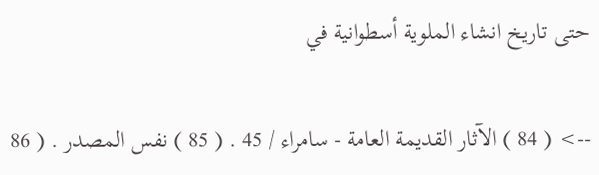حتى تاريخ انشاء الملوية أسطوانية في

--> ( 84 ) الآثار القديمة العامة - سامراء / 45 . ( 85 ) نفس المصدر . ( 86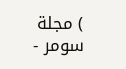) مجلة سومر -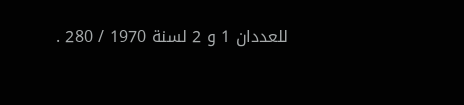للعددان 1 و 2 لسنة 1970 / 280 .